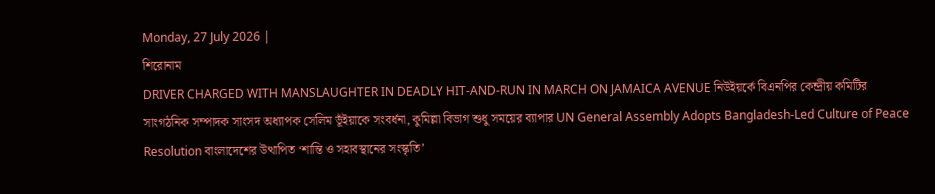Monday, 27 July 2026 |
শিরোনাম
DRIVER CHARGED WITH MANSLAUGHTER IN DEADLY HIT-AND-RUN IN MARCH ON JAMAICA AVENUE নিউইয়র্কে বিএনপির কেন্দ্রীয় কমিটির সাংগঠনিক সম্পাদক সাংসদ অধ্যাপক সেলিম ভূঁইয়াকে সংবর্ধনা, কুমিল্লা বিভাগ শুধু সময়ের ব্যাপার UN General Assembly Adopts Bangladesh-Led Culture of Peace Resolution বাংলাদেশের উত্থাপিত ‘শান্তি ও সহাবস্থানের সংস্কৃতি’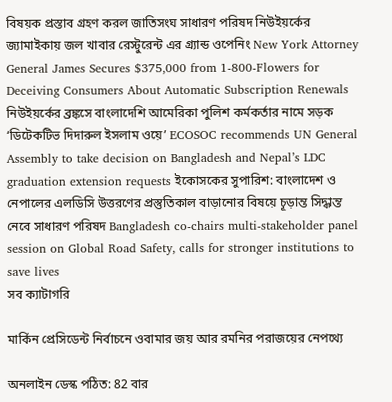বিষয়ক প্রস্তাব গ্রহণ করল জাতিসংঘ সাধারণ পরিষদ নিউইয়র্কের জ্যামাইকায় জল খাবার রেস্টুরেন্ট এর গ্র্যান্ড ওপেনিং New York Attorney General James Secures $375,000 from 1-800-Flowers for Deceiving Consumers About Automatic Subscription Renewals নিউইয়র্কের ব্রঙ্কসে বাংলাদেশি আমেরিকা পুলিশ কর্মকর্তার নামে সড়ক ‘ডিটেকটিভ দিদারুল ইসলাম ওয়ে’ ECOSOC recommends UN General Assembly to take decision on Bangladesh and Nepal’s LDC graduation extension requests ইকোসকের সুপারিশ: বাংলাদেশ ও নেপালের এলডিসি উত্তরণের প্রস্তুতিকাল বাড়ানোর বিষয়ে চূড়ান্ত সিদ্ধান্ত নেবে সাধারণ পরিষদ Bangladesh co-chairs multi-stakeholder panel session on Global Road Safety, calls for stronger institutions to save lives
সব ক্যাটাগরি

মার্কিন প্রেসিডেন্ট নির্বাচনে ওবামার জয় আর রমনির পরাজয়ের নেপথ্যে

অনলাইন ডেস্ক পঠিত: 82 বার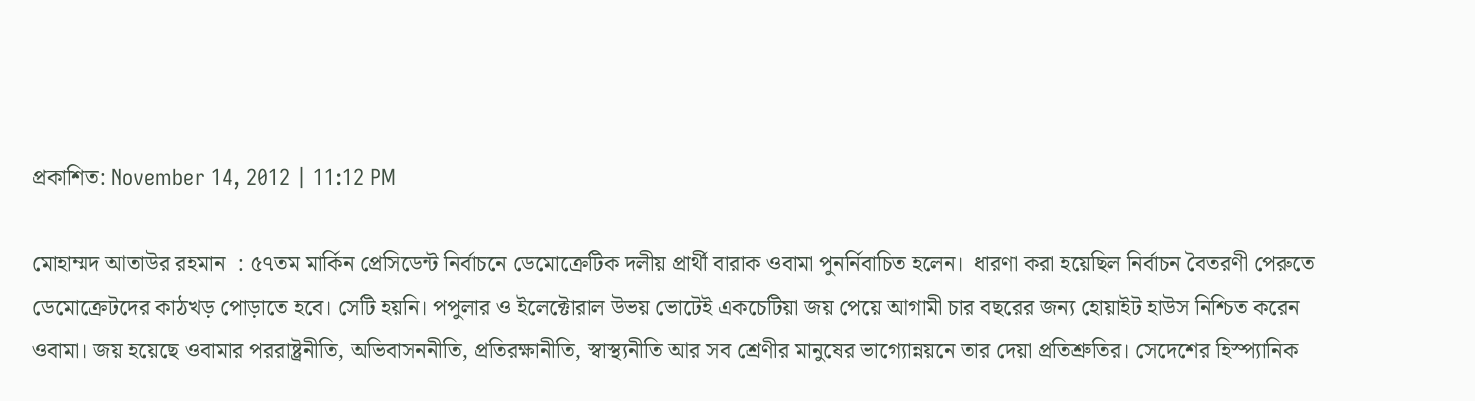প্রকাশিত: November 14, 2012 | 11:12 PM

মোহাম্মদ আতাউর রহমান  : ৫৭তম মার্কিন প্রেসিডেন্ট নির্বাচনে ডেমোক্রেটিক দলীয় প্রার্থী বারাক ওবামা পুনর্নিবাচিত হলেন।  ধারণা করা হয়েছিল নির্বাচন বৈতরণী পেরুতে ডেমোক্রেটদের কাঠখড় পোড়াতে হবে। সেটি হয়নি। পপুলার ও ইলেক্টোরাল উভয় ভোটেই একচেটিয়া জয় পেয়ে আগামী চার বছরের জন্য হোয়াইট হাউস নিশ্চিত করেন ওবামা। জয় হয়েছে ওবামার পররাষ্ট্রনীতি, অভিবাসননীতি, প্রতিরক্ষানীতি, স্বাস্থ্যনীতি আর সব শ্রেণীর মানুষের ভাগ্যোন্নয়নে তার দেয়া প্রতিশ্রুতির। সেদেশের হিস্প্যানিক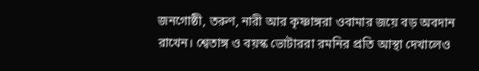জনগোষ্ঠী, তরুণ, নারী আর কৃষ্ণাঙ্গরা ওবামার জয়ে বড় অবদান রাখেন। শ্বেতাঙ্গ ও বয়স্ক ভোটাররা রমনির প্রতি আস্থা দেখালেও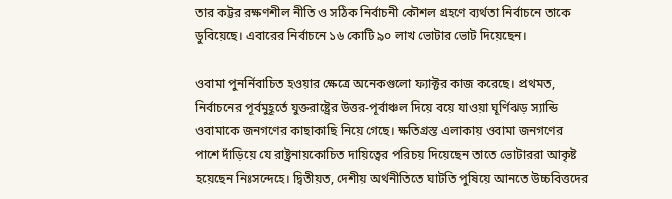তার কট্টর রক্ষণশীল নীতি ও সঠিক নির্বাচনী কৌশল গ্রহণে ব্যর্থতা নির্বাচনে তাকে ডুবিয়েছে। এবারের নির্বাচনে ১৬ কোটি ৯০ লাখ ভোটার ভোট দিয়েছেন।

ওবামা পুনর্নিবাচিত হওয়ার ক্ষেত্রে অনেকগুলো ফ্যাক্টর কাজ করেছে। প্রথমত, নির্বাচনের পূর্বমুহূর্তে যুক্তরাষ্ট্রের উত্তর-পূর্বাঞ্চল দিয়ে বয়ে যাওয়া ঘূর্ণিঝড় স্যান্ডি ওবামাকে জনগণের কাছাকাছি নিয়ে গেছে। ক্ষতিগ্রস্ত এলাকায় ওবামা জনগণের পাশে দাঁড়িয়ে যে রাষ্ট্রনায়কোচিত দায়িত্বের পরিচয় দিয়েছেন তাতে ভোটাররা আকৃষ্ট হয়েছেন নিঃসন্দেহে। দ্বিতীয়ত, দেশীয় অর্থনীতিতে ঘাটতি পুষিয়ে আনতে উচ্চবিত্তদের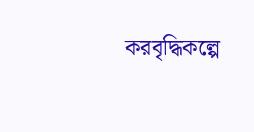করবৃদ্ধিকল্পে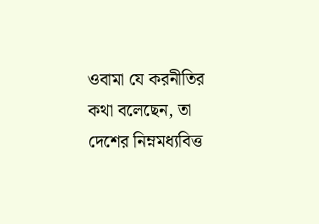ওবামা যে করনীতির কথা বলেছেন, তা দেশের নিম্নমধ্যবিত্ত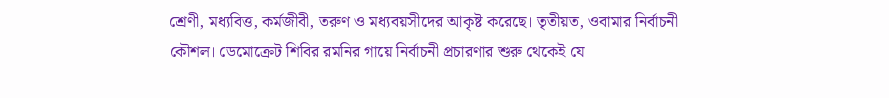শ্রেণী, মধ্যবিত্ত, কর্মজীবী, তরুণ ও মধ্যবয়সীদের আকৃষ্ট করেছে। তৃতীয়ত, ওবামার নির্বাচনী কৌশল। ডেমোক্রেট শিবির রমনির গায়ে নির্বাচনী প্রচারণার শুরু থেকেই যে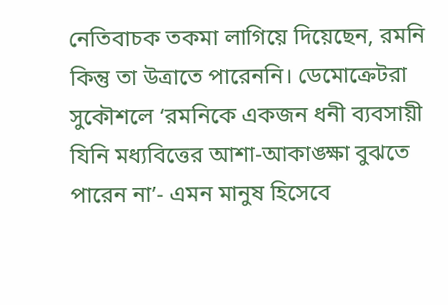নেতিবাচক তকমা লাগিয়ে দিয়েছেন, রমনি কিন্তু তা উত্রাতে পারেননি। ডেমোক্রেটরা সুকৌশলে ‘রমনিকে একজন ধনী ব্যবসায়ী যিনি মধ্যবিত্তের আশা-আকাঙ্ক্ষা বুঝতে পারেন না’- এমন মানুষ হিসেবে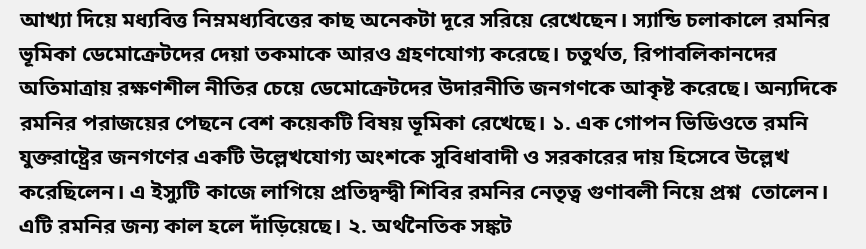আখ্যা দিয়ে মধ্যবিত্ত নিম্নমধ্যবিত্তের কাছ অনেকটা দূরে সরিয়ে রেখেছেন। স্যান্ডি চলাকালে রমনির ভূমিকা ডেমোক্রেটদের দেয়া তকমাকে আরও গ্রহণযোগ্য করেছে। চতুর্থত, রিপাবলিকানদের অতিমাত্রায় রক্ষণশীল নীতির চেয়ে ডেমোক্রেটদের উদারনীতি জনগণকে আকৃষ্ট করেছে। অন্যদিকে রমনির পরাজয়ের পেছনে বেশ কয়েকটি বিষয় ভূমিকা রেখেছে। ১. এক গোপন ভিডিওতে রমনি যুক্তরাষ্ট্রের জনগণের একটি উল্লেখযোগ্য অংশকে সুবিধাবাদী ও সরকারের দায় হিসেবে উল্লেখ করেছিলেন। এ ইস্যুটি কাজে লাগিয়ে প্রতিদ্বন্দ্বী শিবির রমনির নেতৃত্ব গুণাবলী নিয়ে প্রশ্ন  তোলেন। এটি রমনির জন্য কাল হলে দাঁড়িয়েছে। ২. অর্থনৈতিক সঙ্কট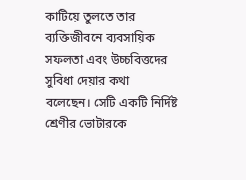কাটিয়ে তুলতে তার ব্যক্তিজীবনে ব্যবসায়িক সফলতা এবং উচ্চবিত্তদের সুবিধা দেয়ার কথা বলেছেন। সেটি একটি নির্দিষ্ট শ্রেণীর ভোটারকে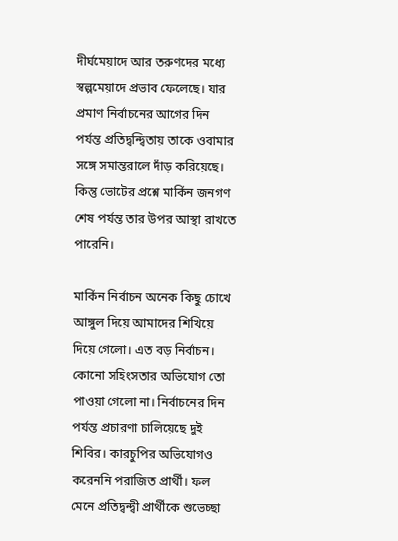দীর্ঘমেয়াদে আর তরুণদের মধ্যে স্বল্পমেয়াদে প্রভাব ফেলেছে। যার প্রমাণ নির্বাচনের আগের দিন পর্যন্ত প্রতিদ্বন্দ্বিতায় তাকে ওবামার সঙ্গে সমান্তরালে দাঁড় করিয়েছে। কিন্তু ভোটের প্রশ্নে মার্কিন জনগণ শেষ পর্যন্ত তার উপর আস্থা রাখতে পারেনি।

মার্কিন নির্বাচন অনেক কিছু চোখে আঙ্গুল দিয়ে আমাদের শিখিয়ে দিয়ে গেলো। এত বড় নির্বাচন। কোনো সহিংসতার অভিযোগ তো পাওয়া গেলো না। নির্বাচনের দিন পর্যন্ত প্রচারণা চালিয়েছে দুই শিবির। কারচুপির অভিযোগও করেননি পরাজিত প্রার্থী। ফল মেনে প্রতিদ্বন্দ্বী প্রার্থীকে শুভেচ্ছা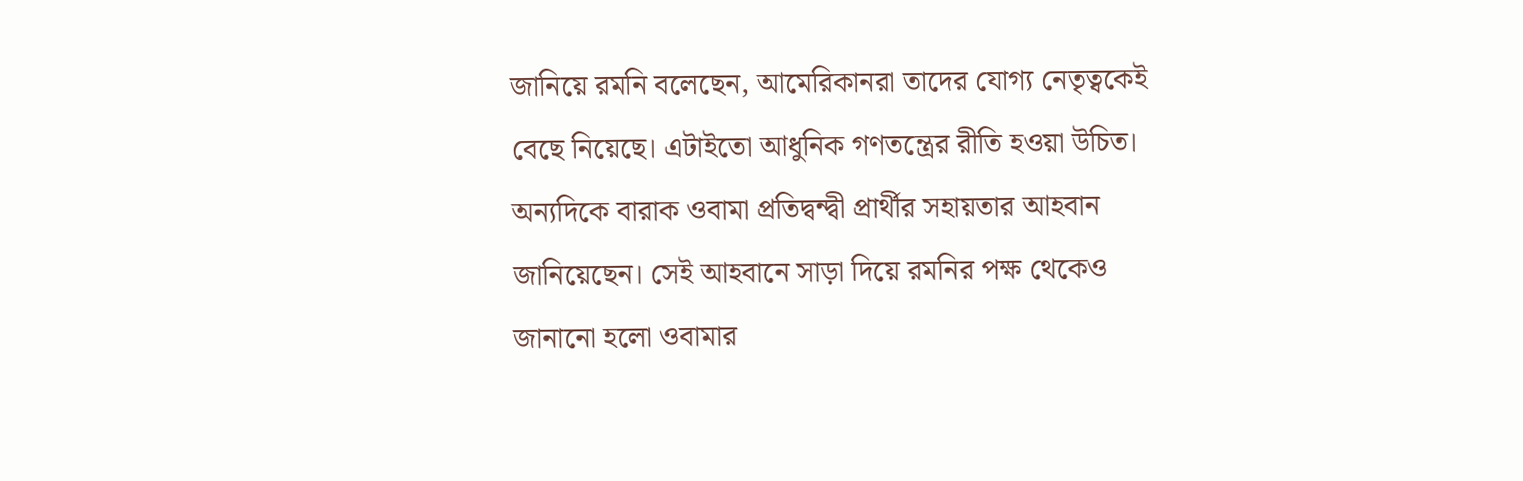জানিয়ে রমনি বলেছেন, আমেরিকানরা তাদের যোগ্য নেতৃত্বকেই বেছে নিয়েছে। এটাইতো আধুনিক গণতন্ত্রের রীতি হওয়া উচিত। অন্যদিকে বারাক ওবামা প্রতিদ্বন্দ্বী প্রার্থীর সহায়তার আহবান জানিয়েছেন। সেই আহবানে সাড়া দিয়ে রমনির পক্ষ থেকেও জানানো হলো ওবামার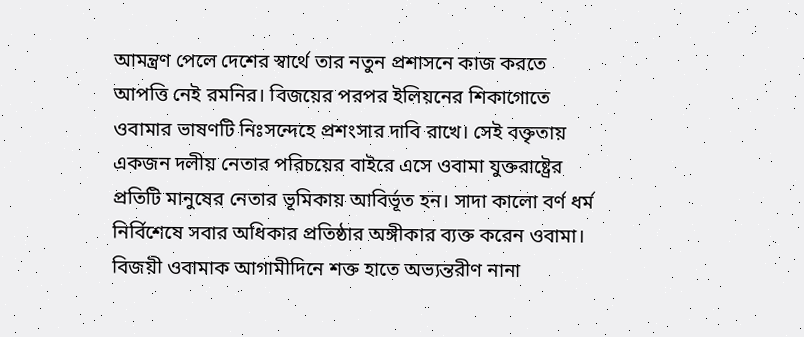আমন্ত্রণ পেলে দেশের স্বার্থে তার নতুন প্রশাসনে কাজ করতে আপত্তি নেই রমনির। বিজয়ের পরপর ইলিয়নের শিকাগোতে ওবামার ভাষণটি নিঃসন্দেহে প্রশংসার দাবি রাখে। সেই বক্তৃতায় একজন দলীয় নেতার পরিচয়ের বাইরে এসে ওবামা যুক্তরাষ্ট্রের প্রতিটি মানুষের নেতার ভূমিকায় আবির্ভূত হন। সাদা কালো বর্ণ ধর্ম নির্বিশেষে সবার অধিকার প্রতিষ্ঠার অঙ্গীকার ব্যক্ত করেন ওবামা। বিজয়ী ওবামাক আগামীদিনে শক্ত হাতে অভ্যন্তরীণ নানা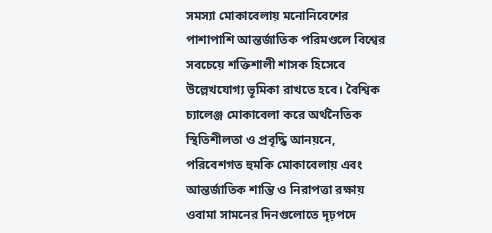সমস্যা মোকাবেলায় মনোনিবেশের পাশাপাশি আন্তর্জাতিক পরিমণ্ডলে বিশ্বের সবচেয়ে শক্তিশালী শাসক হিসেবে উল্লেখযোগ্য ভূমিকা রাখতে হবে। বৈশ্বিক চ্যালেঞ্জ মোকাবেলা করে অর্থনৈতিক স্থিতিশীলতা ও প্রবৃদ্ধি আনয়নে, পরিবেশগত হুমকি মোকাবেলায় এবং আন্তর্জাতিক শান্তি ও নিরাপত্তা রক্ষায় ওবামা সামনের দিনগুলোতে দৃঢ়পদে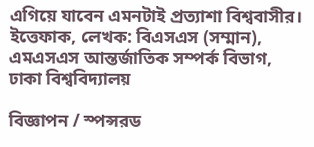এগিয়ে যাবেন এমনটাই প্রত্যাশা বিশ্ববাসীর। ইত্তেফাক, লেখক: বিএসএস (সম্মান), এমএসএস আন্তর্জাতিক সম্পর্ক বিভাগ, ঢাকা বিশ্ববিদ্যালয়

বিজ্ঞাপন / স্পন্সরড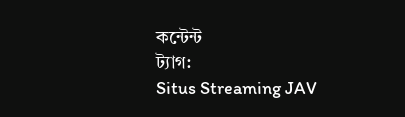কন্টেন্ট
ট্যাগ:
Situs Streaming JAV